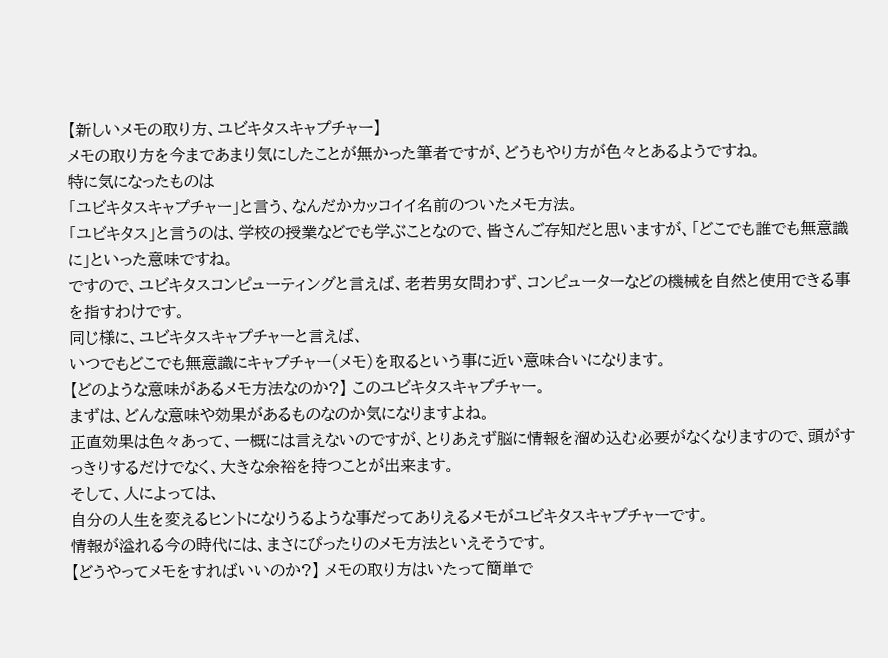【新しいメモの取り方、ユビキタスキャプチャー】
メモの取り方を今まであまり気にしたことが無かった筆者ですが、どうもやり方が色々とあるようですね。
特に気になったものは
「ユビキタスキャプチャー」と言う、なんだかカッコイイ名前のついたメモ方法。
「ユビキタス」と言うのは、学校の授業などでも学ぶことなので、皆さんご存知だと思いますが、「どこでも誰でも無意識に」といった意味ですね。
ですので、ユビキタスコンピューティングと言えば、老若男女問わず、コンピューターなどの機械を自然と使用できる事を指すわけです。
同じ様に、ユビキタスキャプチャーと言えば、
いつでもどこでも無意識にキャプチャー(メモ)を取るという事に近い意味合いになります。
【どのような意味があるメモ方法なのか?】 このユビキタスキャプチャー。
まずは、どんな意味や効果があるものなのか気になりますよね。
正直効果は色々あって、一概には言えないのですが、とりあえず脳に情報を溜め込む必要がなくなりますので、頭がすっきりするだけでなく、大きな余裕を持つことが出来ます。
そして、人によっては、
自分の人生を変えるヒントになりうるような事だってありえるメモがユビキタスキャプチャーです。
情報が溢れる今の時代には、まさにぴったりのメモ方法といえそうです。
【どうやってメモをすればいいのか?】 メモの取り方はいたって簡単で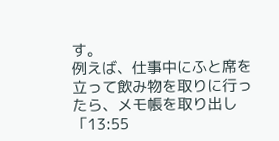す。
例えば、仕事中にふと席を立って飲み物を取りに行ったら、メモ帳を取り出し「13:55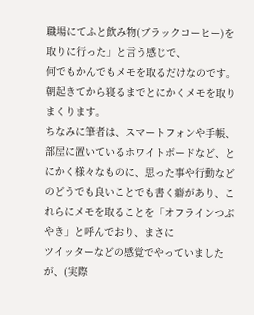職場にてふと飲み物(ブラックコーヒー)を取りに行った」と言う感じで、
何でもかんでもメモを取るだけなのです。
朝起きてから寝るまでとにかくメモを取りまくります。
ちなみに筆者は、スマートフォンや手帳、部屋に置いているホワイトボードなど、とにかく様々なものに、思った事や行動などのどうでも良いことでも書く癖があり、これらにメモを取ることを「オフラインつぶやき」と呼んでおり、まさに
ツイッターなどの感覚でやっていましたが、(実際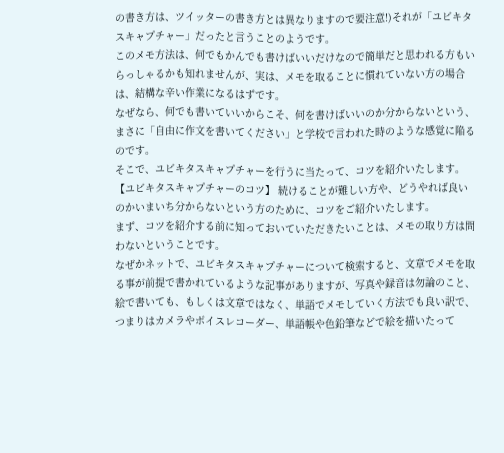の書き方は、ツイッターの書き方とは異なりますので要注意!)それが「ユビキタスキャプチャー」だったと言うことのようです。
このメモ方法は、何でもかんでも書けばいいだけなので簡単だと思われる方もいらっしゃるかも知れませんが、実は、メモを取ることに慣れていない方の場合は、結構な辛い作業になるはずです。
なぜなら、何でも書いていいからこそ、何を書けばいいのか分からないという、まさに「自由に作文を書いてください」と学校で言われた時のような感覚に陥るのです。
そこで、ユビキタスキャプチャーを行うに当たって、コツを紹介いたします。
【ユビキタスキャプチャーのコツ】 続けることが難しい方や、どうやれば良いのかいまいち分からないという方のために、コツをご紹介いたします。
まず、コツを紹介する前に知っておいていただきたいことは、メモの取り方は問わないということです。
なぜかネットで、ユビキタスキャプチャーについて検索すると、文章でメモを取る事が前提で書かれているような記事がありますが、写真や録音は勿論のこと、絵で書いても、もしくは文章ではなく、単語でメモしていく方法でも良い訳で、つまりはカメラやボイスレコーダー、単語帳や色鉛筆などで絵を描いたって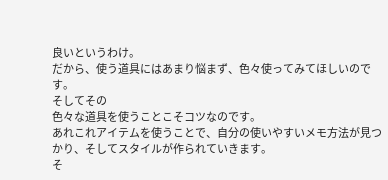良いというわけ。
だから、使う道具にはあまり悩まず、色々使ってみてほしいのです。
そしてその
色々な道具を使うことこそコツなのです。
あれこれアイテムを使うことで、自分の使いやすいメモ方法が見つかり、そしてスタイルが作られていきます。
そ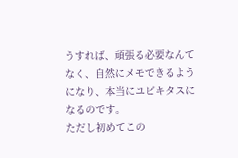うすれば、頑張る必要なんてなく、自然にメモできるようになり、本当にユビキタスになるのです。
ただし初めてこの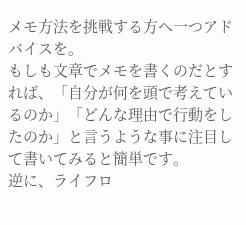メモ方法を挑戦する方へ一つアドバイスを。
もしも文章でメモを書くのだとすれば、「自分が何を頭で考えているのか」「どんな理由で行動をしたのか」と言うような事に注目して書いてみると簡単です。
逆に、ライフロ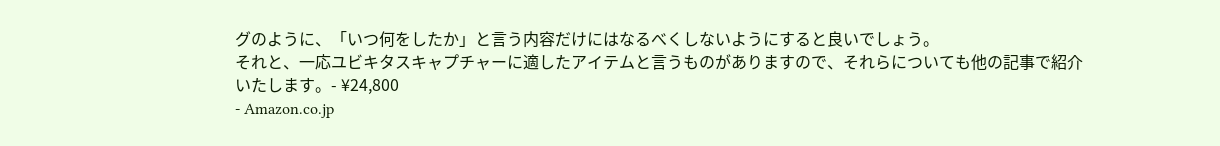グのように、「いつ何をしたか」と言う内容だけにはなるべくしないようにすると良いでしょう。
それと、一応ユビキタスキャプチャーに適したアイテムと言うものがありますので、それらについても他の記事で紹介いたします。- ¥24,800
- Amazon.co.jp